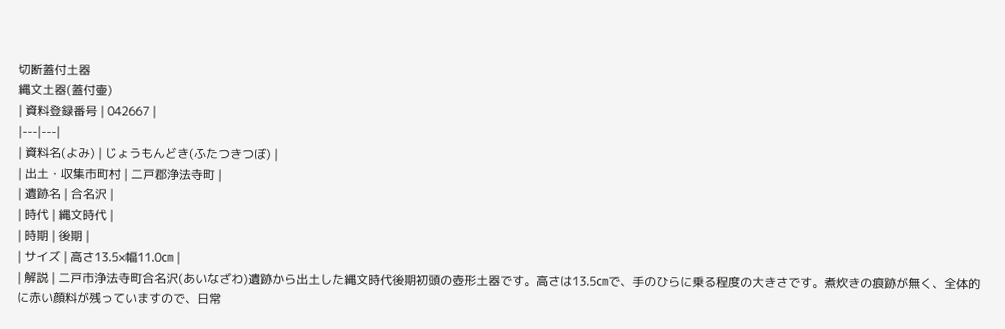切断蓋付土器
縄文土器(蓋付壷)
| 資料登録番号 | 042667 |
|---|---|
| 資料名(よみ) | じょうもんどき(ふたつきつぼ) |
| 出土・収集市町村 | 二戸郡浄法寺町 |
| 遺跡名 | 合名沢 |
| 時代 | 縄文時代 |
| 時期 | 後期 |
| サイズ | 高さ13.5×幅11.0㎝ |
| 解説 | 二戸市浄法寺町合名沢(あいなざわ)遺跡から出土した縄文時代後期初頭の壺形土器です。高さは13.5㎝で、手のひらに乗る程度の大きさです。煮炊きの痕跡が無く、全体的に赤い顔料が残っていますので、日常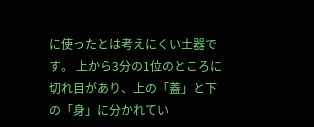に使ったとは考えにくい土器です。 上から3分の1位のところに切れ目があり、上の「蓋」と下の「身」に分かれてい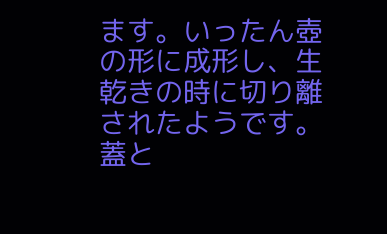ます。いったん壺の形に成形し、生乾きの時に切り離されたようです。蓋と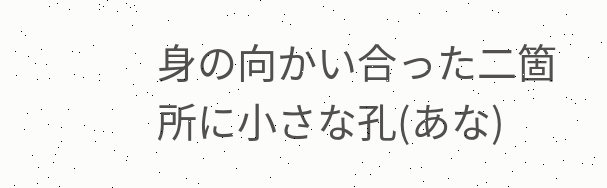身の向かい合った二箇所に小さな孔(あな)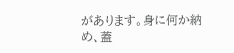があります。身に何か納め、蓋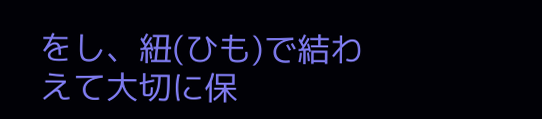をし、紐(ひも)で結わえて大切に保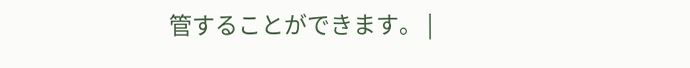管することができます。 |